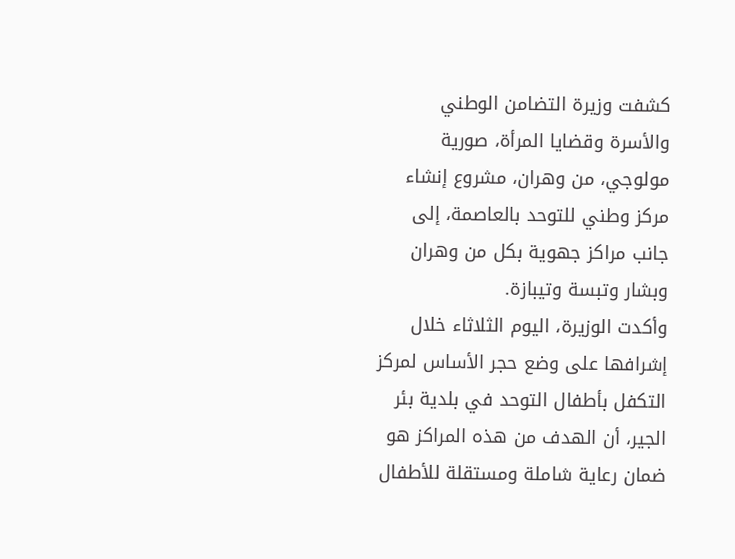كشفت وزيرة التضامن الوطني والأسرة وقضايا المرأة، صورية مولوجي، من وهران، مشروع إنشاء مركز وطني للتوحد بالعاصمة، إلى جانب مراكز جهوية بكل من وهران وبشار وتبسة وتيبازة.
وأكدت الوزيرة، اليوم الثلاثاء خلال إشرافها على وضع حجر الأساس لمركز التكفل بأطفال التوحد في بلدية بئر الجير، أن الهدف من هذه المراكز هو ضمان رعاية شاملة ومستقلة للأطفال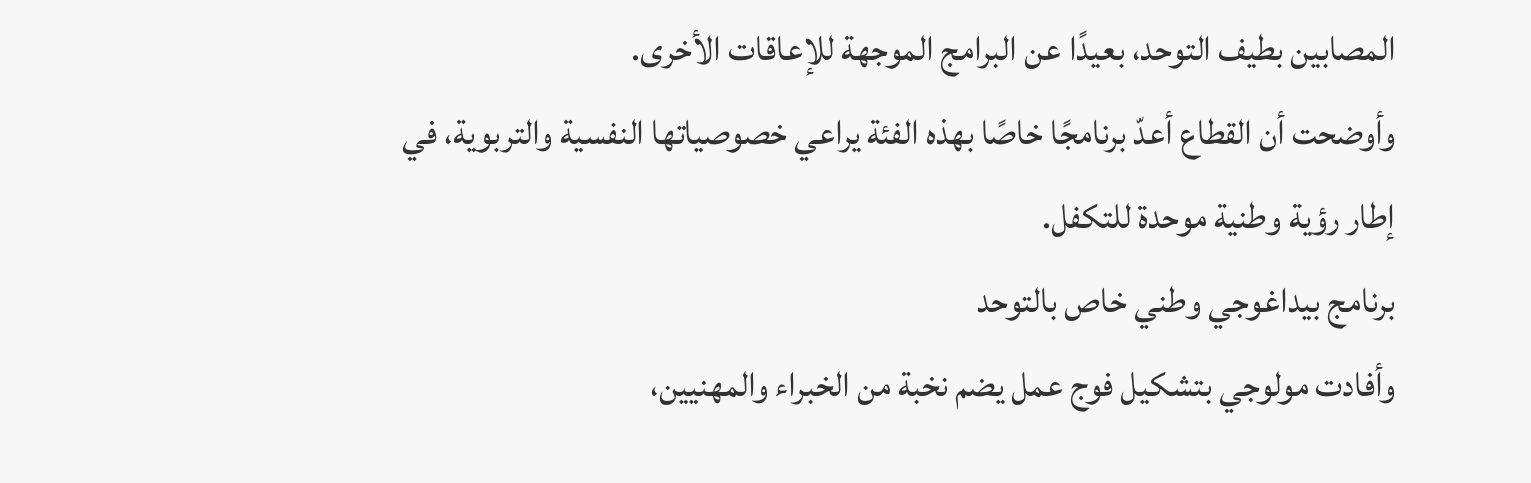المصابين بطيف التوحد، بعيدًا عن البرامج الموجهة للإعاقات الأخرى.
وأوضحت أن القطاع أعدّ برنامجًا خاصًا بهذه الفئة يراعي خصوصياتها النفسية والتربوية، في إطار رؤية وطنية موحدة للتكفل.
برنامج بيداغوجي وطني خاص بالتوحد
وأفادت مولوجي بتشكيل فوج عمل يضم نخبة من الخبراء والمهنيين،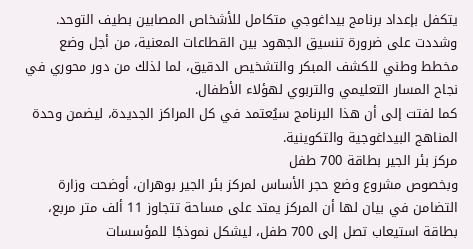يتكفل بإعداد برنامج بيداغوجي متكامل للأشخاص المصابين بطيف التوحد.
وشددت على ضرورة تنسيق الجهود بين القطاعات المعنية، من أجل وضع مخطط وطني للكشف المبكر والتشخيص الدقيق، لما لذلك من دور محوري في نجاح المسار التعليمي والتربوي لهؤلاء الأطفال.
كما لفتت إلى أن هذا البرنامج سيُعتمد في كل المراكز الجديدة، ليضمن وحدة المناهج البيداغوجية والتكوينية.
مركز بئر الجير بطاقة 700 طفل
وبخصوص مشروع وضع حجر الأساس لمركز بئر الجير بوهران، أوضحت وزارة التضامن في بيان لها أن المركز يمتد على مساحة تتجاوز 11 ألف متر مربع، بطاقة استيعاب تصل إلى 700 طفل، ليشكل نموذجًا للمؤسسات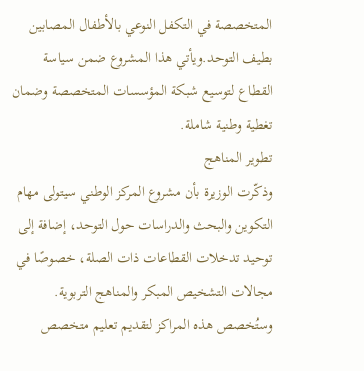المتخصصة في التكفل النوعي بالأطفال المصابين بطيف التوحد.ويأتي هذا المشروع ضمن سياسة القطاع لتوسيع شبكة المؤسسات المتخصصة وضمان تغطية وطنية شاملة.
تطوير المناهج
وذكّرت الوزيرة بأن مشروع المركز الوطني سيتولى مهام التكوين والبحث والدراسات حول التوحد، إضافة إلى توحيد تدخلات القطاعات ذات الصلة، خصوصًا في مجالات التشخيص المبكر والمناهج التربوية.
وستُخصص هذه المراكز لتقديم تعليم متخصص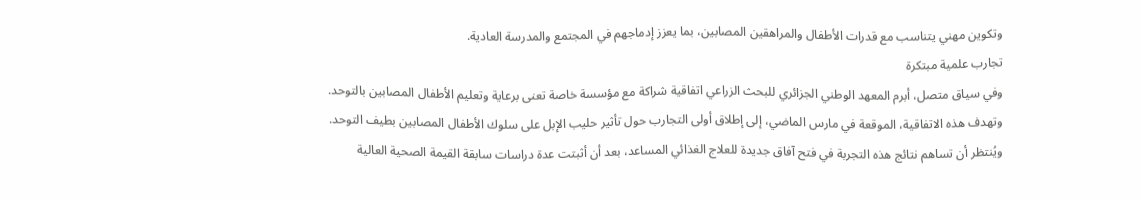وتكوين مهني يتناسب مع قدرات الأطفال والمراهقين المصابين، بما يعزز إدماجهم في المجتمع والمدرسة العادية.
تجارب علمية مبتكرة
وفي سياق متصل، أبرم المعهد الوطني الجزائري للبحث الزراعي اتفاقية شراكة مع مؤسسة خاصة تعنى برعاية وتعليم الأطفال المصابين بالتوحد.
وتهدف هذه الاتفاقية، الموقعة في مارس الماضي، إلى إطلاق أولى التجارب حول تأثير حليب الإبل على سلوك الأطفال المصابين بطيف التوحد.
ويُنتظر أن تساهم نتائج هذه التجربة في فتح آفاق جديدة للعلاج الغذائي المساعد، بعد أن أثبتت عدة دراسات سابقة القيمة الصحية العالية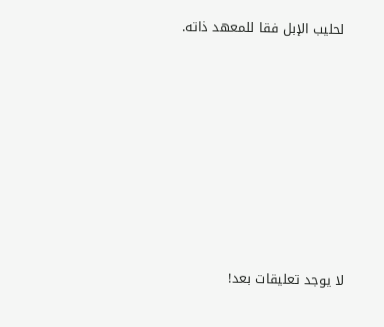لحليب الإبل فقا للمعهد ذاته.









لا يوجد تعليقات بعد!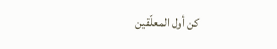كن أول المعلّقين